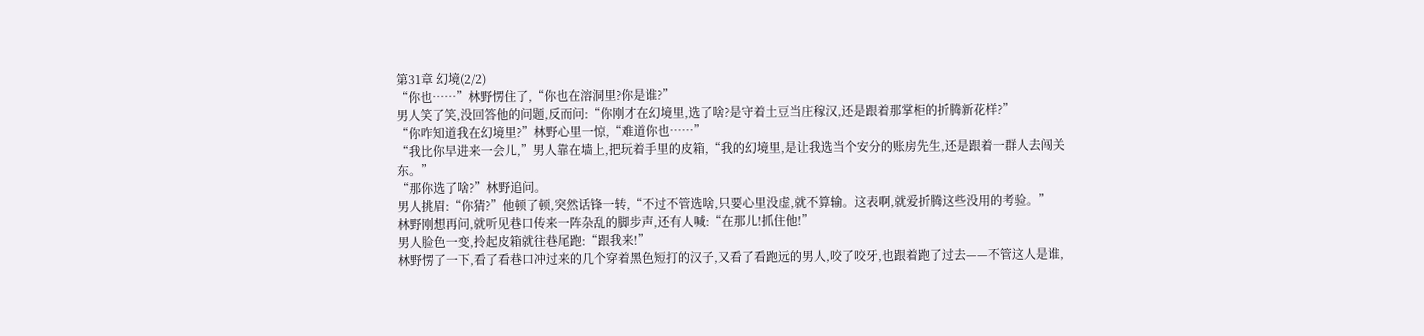第31章 幻境(2/2)
“你也……”林野愣住了,“你也在溶洞里?你是谁?”
男人笑了笑,没回答他的问题,反而问:“你刚才在幻境里,选了啥?是守着土豆当庄稼汉,还是跟着那掌柜的折腾新花样?”
“你咋知道我在幻境里?”林野心里一惊,“难道你也……”
“我比你早进来一会儿,”男人靠在墙上,把玩着手里的皮箱,“我的幻境里,是让我选当个安分的账房先生,还是跟着一群人去闯关东。”
“那你选了啥?”林野追问。
男人挑眉:“你猜?”他顿了顿,突然话锋一转,“不过不管选啥,只要心里没虚,就不算输。这表啊,就爱折腾这些没用的考验。”
林野刚想再问,就听见巷口传来一阵杂乱的脚步声,还有人喊:“在那儿!抓住他!”
男人脸色一变,拎起皮箱就往巷尾跑:“跟我来!”
林野愣了一下,看了看巷口冲过来的几个穿着黑色短打的汉子,又看了看跑远的男人,咬了咬牙,也跟着跑了过去——不管这人是谁,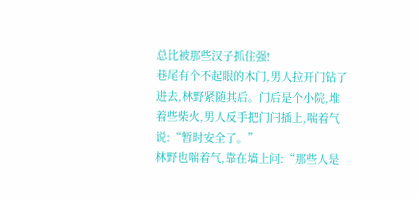总比被那些汉子抓住强!
巷尾有个不起眼的木门,男人拉开门钻了进去,林野紧随其后。门后是个小院,堆着些柴火,男人反手把门闩插上,喘着气说:“暂时安全了。”
林野也喘着气,靠在墙上问:“那些人是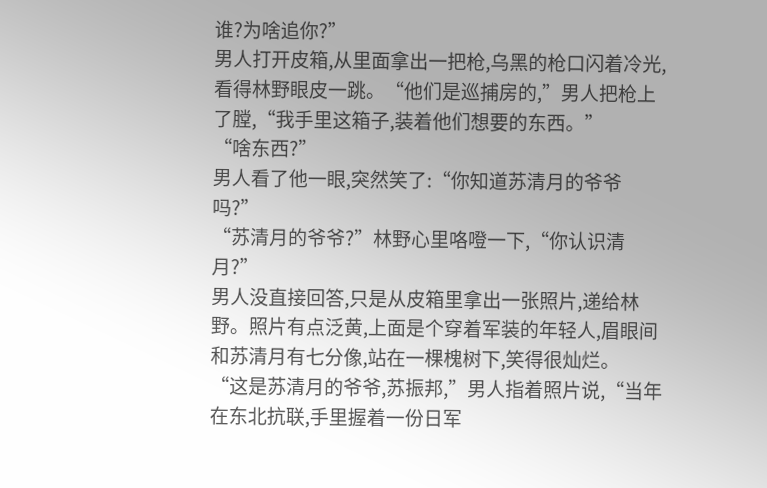谁?为啥追你?”
男人打开皮箱,从里面拿出一把枪,乌黑的枪口闪着冷光,看得林野眼皮一跳。“他们是巡捕房的,”男人把枪上了膛,“我手里这箱子,装着他们想要的东西。”
“啥东西?”
男人看了他一眼,突然笑了:“你知道苏清月的爷爷吗?”
“苏清月的爷爷?”林野心里咯噔一下,“你认识清月?”
男人没直接回答,只是从皮箱里拿出一张照片,递给林野。照片有点泛黄,上面是个穿着军装的年轻人,眉眼间和苏清月有七分像,站在一棵槐树下,笑得很灿烂。
“这是苏清月的爷爷,苏振邦,”男人指着照片说,“当年在东北抗联,手里握着一份日军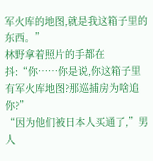军火库的地图,就是我这箱子里的东西。”
林野拿着照片的手都在抖:“你……你是说,你这箱子里有军火库地图?那巡捕房为啥追你?”
“因为他们被日本人买通了,”男人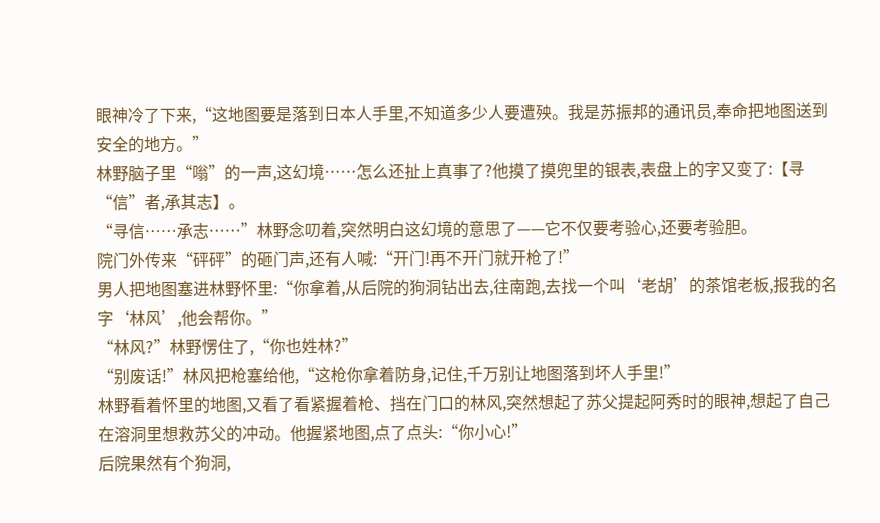眼神冷了下来,“这地图要是落到日本人手里,不知道多少人要遭殃。我是苏振邦的通讯员,奉命把地图送到安全的地方。”
林野脑子里“嗡”的一声,这幻境……怎么还扯上真事了?他摸了摸兜里的银表,表盘上的字又变了:【寻“信”者,承其志】。
“寻信……承志……”林野念叨着,突然明白这幻境的意思了——它不仅要考验心,还要考验胆。
院门外传来“砰砰”的砸门声,还有人喊:“开门!再不开门就开枪了!”
男人把地图塞进林野怀里:“你拿着,从后院的狗洞钻出去,往南跑,去找一个叫‘老胡’的茶馆老板,报我的名字‘林风’,他会帮你。”
“林风?”林野愣住了,“你也姓林?”
“别废话!”林风把枪塞给他,“这枪你拿着防身,记住,千万别让地图落到坏人手里!”
林野看着怀里的地图,又看了看紧握着枪、挡在门口的林风,突然想起了苏父提起阿秀时的眼神,想起了自己在溶洞里想救苏父的冲动。他握紧地图,点了点头:“你小心!”
后院果然有个狗洞,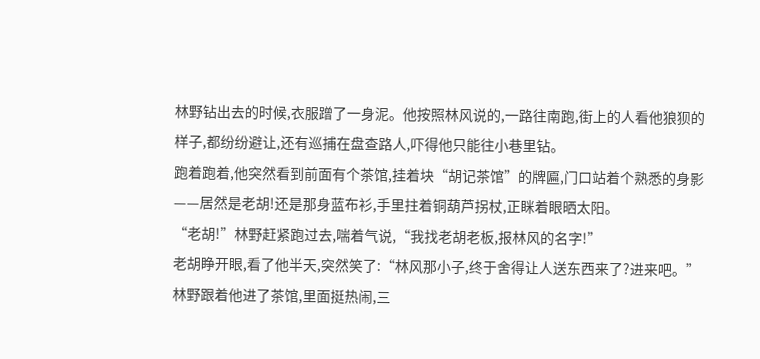林野钻出去的时候,衣服蹭了一身泥。他按照林风说的,一路往南跑,街上的人看他狼狈的样子,都纷纷避让,还有巡捕在盘查路人,吓得他只能往小巷里钻。
跑着跑着,他突然看到前面有个茶馆,挂着块“胡记茶馆”的牌匾,门口站着个熟悉的身影——居然是老胡!还是那身蓝布衫,手里拄着铜葫芦拐杖,正眯着眼晒太阳。
“老胡!”林野赶紧跑过去,喘着气说,“我找老胡老板,报林风的名字!”
老胡睁开眼,看了他半天,突然笑了:“林风那小子,终于舍得让人送东西来了?进来吧。”
林野跟着他进了茶馆,里面挺热闹,三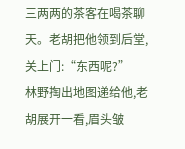三两两的茶客在喝茶聊天。老胡把他领到后堂,关上门:“东西呢?”
林野掏出地图递给他,老胡展开一看,眉头皱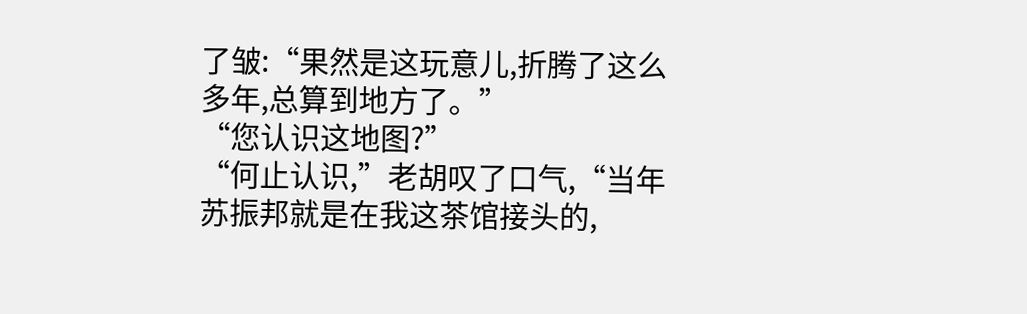了皱:“果然是这玩意儿,折腾了这么多年,总算到地方了。”
“您认识这地图?”
“何止认识,”老胡叹了口气,“当年苏振邦就是在我这茶馆接头的,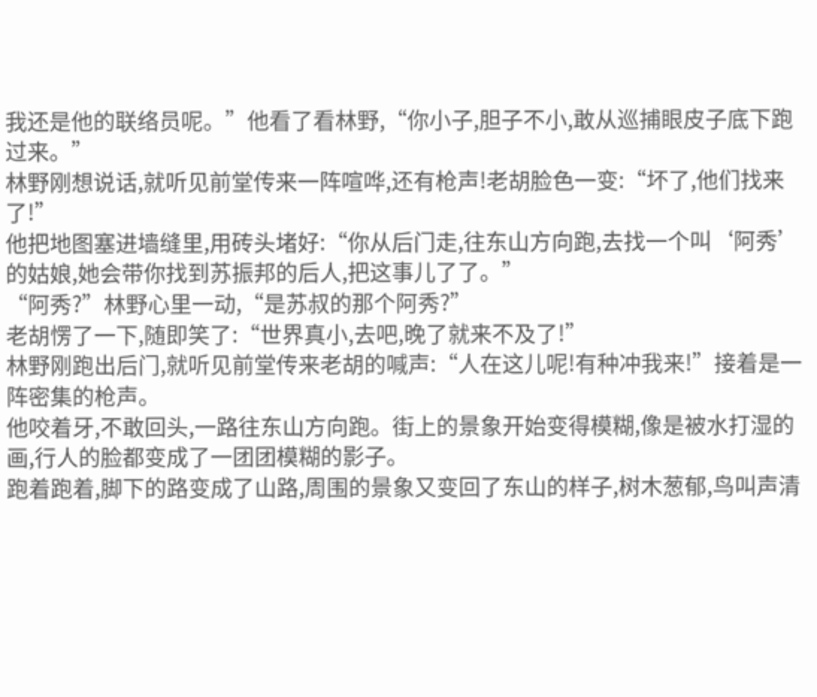我还是他的联络员呢。”他看了看林野,“你小子,胆子不小,敢从巡捕眼皮子底下跑过来。”
林野刚想说话,就听见前堂传来一阵喧哗,还有枪声!老胡脸色一变:“坏了,他们找来了!”
他把地图塞进墙缝里,用砖头堵好:“你从后门走,往东山方向跑,去找一个叫‘阿秀’的姑娘,她会带你找到苏振邦的后人,把这事儿了了。”
“阿秀?”林野心里一动,“是苏叔的那个阿秀?”
老胡愣了一下,随即笑了:“世界真小,去吧,晚了就来不及了!”
林野刚跑出后门,就听见前堂传来老胡的喊声:“人在这儿呢!有种冲我来!”接着是一阵密集的枪声。
他咬着牙,不敢回头,一路往东山方向跑。街上的景象开始变得模糊,像是被水打湿的画,行人的脸都变成了一团团模糊的影子。
跑着跑着,脚下的路变成了山路,周围的景象又变回了东山的样子,树木葱郁,鸟叫声清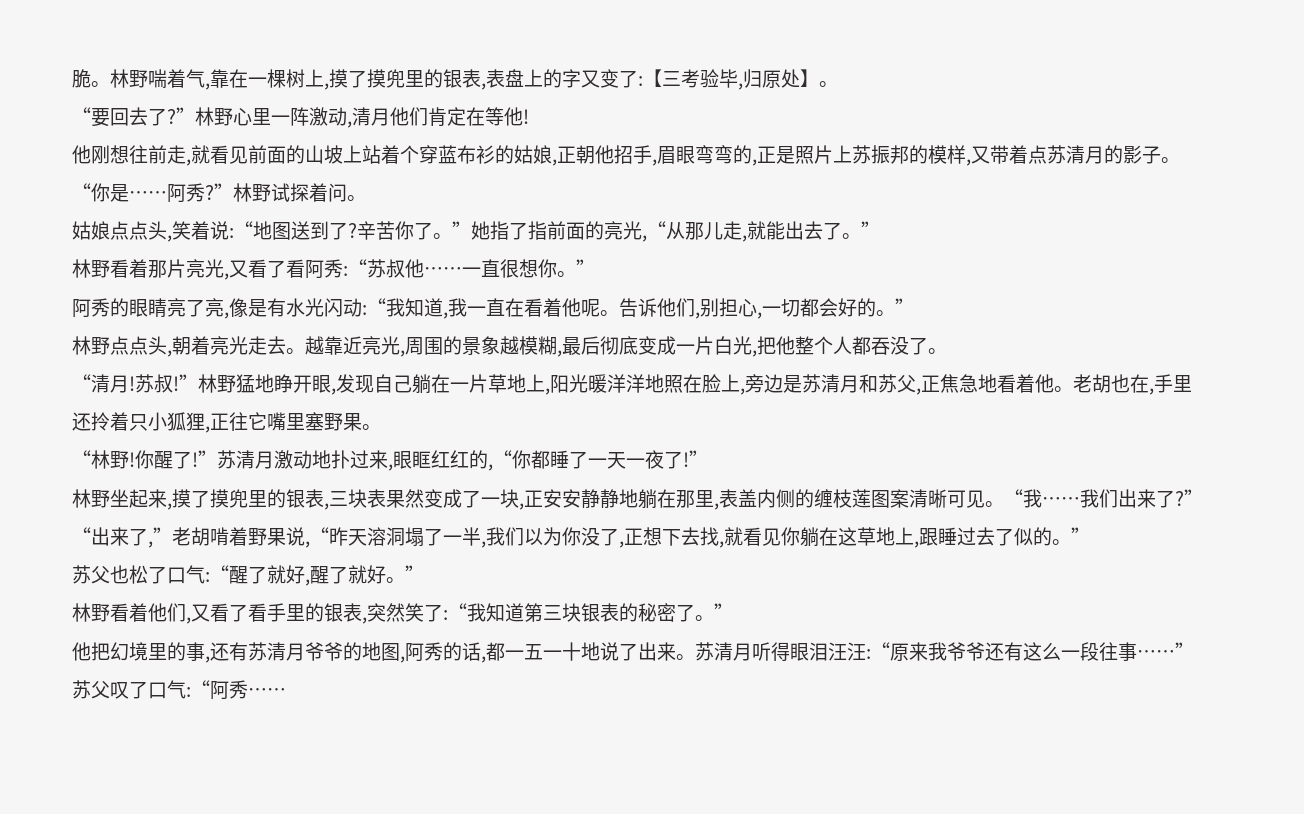脆。林野喘着气,靠在一棵树上,摸了摸兜里的银表,表盘上的字又变了:【三考验毕,归原处】。
“要回去了?”林野心里一阵激动,清月他们肯定在等他!
他刚想往前走,就看见前面的山坡上站着个穿蓝布衫的姑娘,正朝他招手,眉眼弯弯的,正是照片上苏振邦的模样,又带着点苏清月的影子。
“你是……阿秀?”林野试探着问。
姑娘点点头,笑着说:“地图送到了?辛苦你了。”她指了指前面的亮光,“从那儿走,就能出去了。”
林野看着那片亮光,又看了看阿秀:“苏叔他……一直很想你。”
阿秀的眼睛亮了亮,像是有水光闪动:“我知道,我一直在看着他呢。告诉他们,别担心,一切都会好的。”
林野点点头,朝着亮光走去。越靠近亮光,周围的景象越模糊,最后彻底变成一片白光,把他整个人都吞没了。
“清月!苏叔!”林野猛地睁开眼,发现自己躺在一片草地上,阳光暖洋洋地照在脸上,旁边是苏清月和苏父,正焦急地看着他。老胡也在,手里还拎着只小狐狸,正往它嘴里塞野果。
“林野!你醒了!”苏清月激动地扑过来,眼眶红红的,“你都睡了一天一夜了!”
林野坐起来,摸了摸兜里的银表,三块表果然变成了一块,正安安静静地躺在那里,表盖内侧的缠枝莲图案清晰可见。“我……我们出来了?”
“出来了,”老胡啃着野果说,“昨天溶洞塌了一半,我们以为你没了,正想下去找,就看见你躺在这草地上,跟睡过去了似的。”
苏父也松了口气:“醒了就好,醒了就好。”
林野看着他们,又看了看手里的银表,突然笑了:“我知道第三块银表的秘密了。”
他把幻境里的事,还有苏清月爷爷的地图,阿秀的话,都一五一十地说了出来。苏清月听得眼泪汪汪:“原来我爷爷还有这么一段往事……”
苏父叹了口气:“阿秀……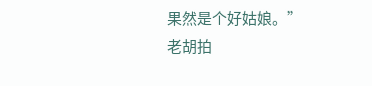果然是个好姑娘。”
老胡拍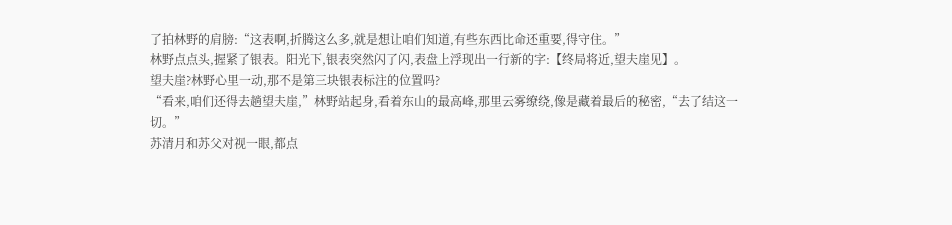了拍林野的肩膀:“这表啊,折腾这么多,就是想让咱们知道,有些东西比命还重要,得守住。”
林野点点头,握紧了银表。阳光下,银表突然闪了闪,表盘上浮现出一行新的字:【终局将近,望夫崖见】。
望夫崖?林野心里一动,那不是第三块银表标注的位置吗?
“看来,咱们还得去趟望夫崖,”林野站起身,看着东山的最高峰,那里云雾缭绕,像是藏着最后的秘密,“去了结这一切。”
苏清月和苏父对视一眼,都点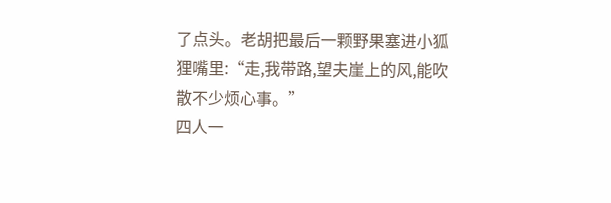了点头。老胡把最后一颗野果塞进小狐狸嘴里:“走,我带路,望夫崖上的风,能吹散不少烦心事。”
四人一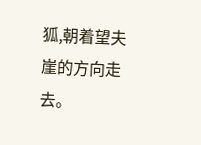狐,朝着望夫崖的方向走去。